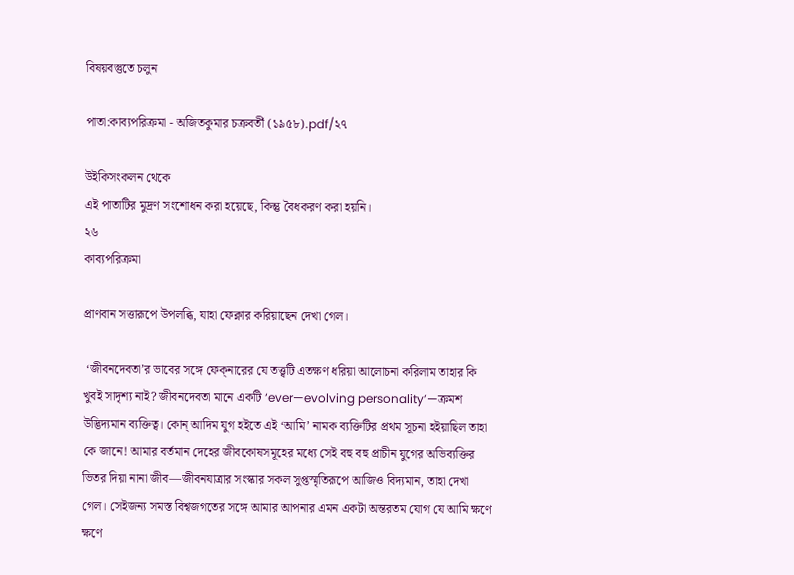বিষয়বস্তুতে চলুন

পাতা:কাব্যপরিক্রমা - অজিতকুমার চক্রবর্তী (১৯৫৮).pdf/২৭

উইকিসংকলন থেকে
এই পাতাটির মুদ্রণ সংশোধন করা হয়েছে, কিন্তু বৈধকরণ করা হয়নি।
২৬
কাব্যপরিক্রমা

প্রাণবান সত্তারূপে উপলব্ধি, যাহা ফেক্নার করিয়াছেন দেখা গেল।

 ‘জীবনদেবতা’র ভাবের সঙ্গে ফেক্‌নারের যে তত্ত্বটি এতক্ষণ ধরিয়া আলোচনা করিলাম তাহার কি খুবই সাদৃশ্য নাই? জীবনদেবতা মানে একটি ‘ever—evolving personality’—ক্রমশ উদ্ভিদ্যমান ব্যক্তিত্ব। কোন্ আদিম যুগ হইতে এই ‘আমি’ নামক ব্যক্তিটির প্রথম সূচনা হইয়াছিল তাহা কে জানে! আমার বর্তমান দেহের জীবকোষসমূহের মধ্যে সেই বহু বহু প্রাচীন যুগের অভিব্যক্তির ভিতর দিয়া নানা জীব—জীবনযাত্রার সংস্কার সকল সুপ্তস্মৃতিরূপে আজিও বিদ্যমান, তাহা দেখা গেল। সেইজন্য সমস্ত বিশ্বজগতের সঙ্গে আমার আপনার এমন একটা অন্তরতম যোগ যে আমি ক্ষণে ক্ষণে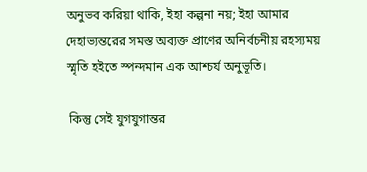অনুভব করিয়া থাকি, ইহা কল্পনা নয়; ইহা আমার দেহাভ্যন্তরের সমস্ত অব্যক্ত প্রাণের অনির্বচনীয় রহস্যময় স্মৃতি হইতে স্পন্দমান এক আশ্চর্য অনুভূতি।

 কিন্তু সেই যুগযুগান্তর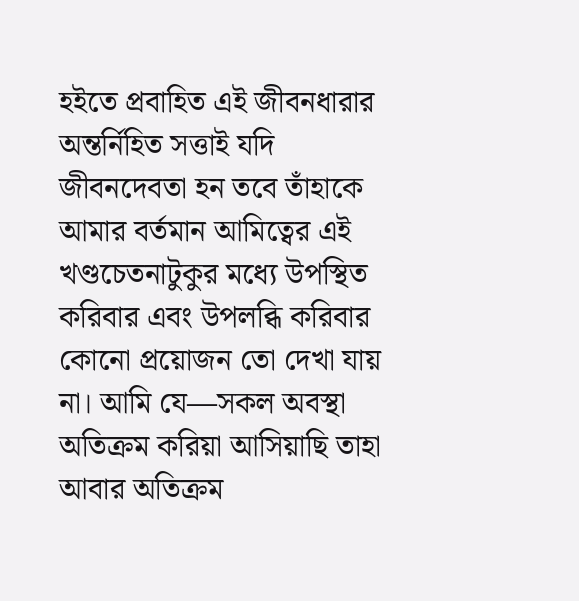হইতে প্রবাহিত এই জীবনধারার অন্তর্নিহিত সত্তাই যদি জীবনদেবতা হন তবে তাঁহাকে আমার বর্তমান আমিত্বের এই খণ্ডচেতনাটুকুর মধ্যে উপস্থিত করিবার এবং উপলব্ধি করিবার কোনো প্রয়োজন তো দেখা যায় না। আমি যে—সকল অবস্থা অতিক্রম করিয়া আসিয়াছি তাহা আবার অতিক্রম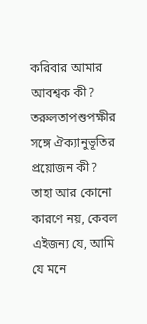করিবার আমার আবশ্বক কী? তরুলতাপশুপক্ষীর সঙ্গে ঐক্যানুভূতির প্রয়োজন কী? তাহা আর কোনো কারণে নয়, কেবল এইজন্য যে, আমি যে মনে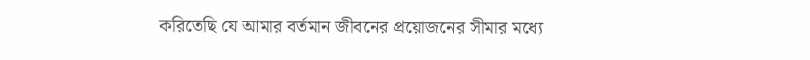করিতেছি যে আমার বর্তমান জীবনের প্রয়োজনের সীমার মধ্যে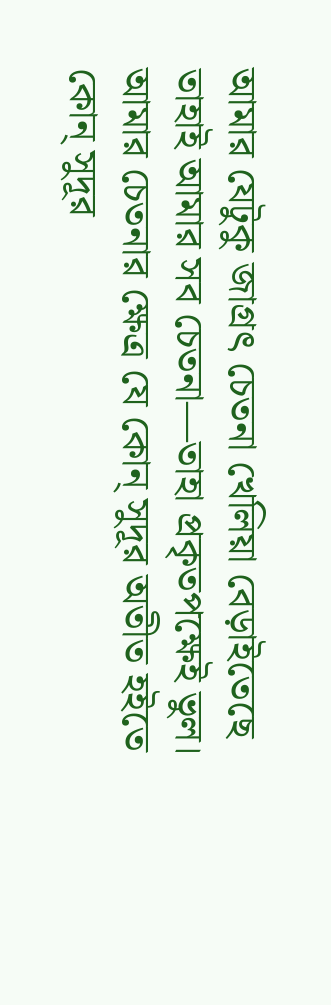আমার যেটুকু জাগ্রৎ চেতনা খেলিয়া বেড়াইতেছে তাহাই আমার সব চেতনা—তাহা প্রকৃতপক্ষেই ভুল। আমার চেতনার ক্ষেত্র যে কোন্ সুদূর অতীত হইতে কোন্ সুদূর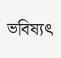ভবিষ্যৎ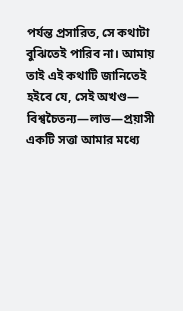পর্যন্ত প্রসারিত, সে কথাটা বুঝিতেই পারিব না। আমায় তাই এই কথাটি জানিতেই হইবে যে, সেই অখণ্ড— বিশ্বচৈতন্য—লাভ—প্রয়াসী একটি সত্তা আমার মধ্যে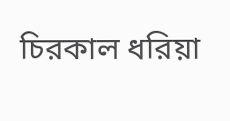চিরকাল ধরিয়া